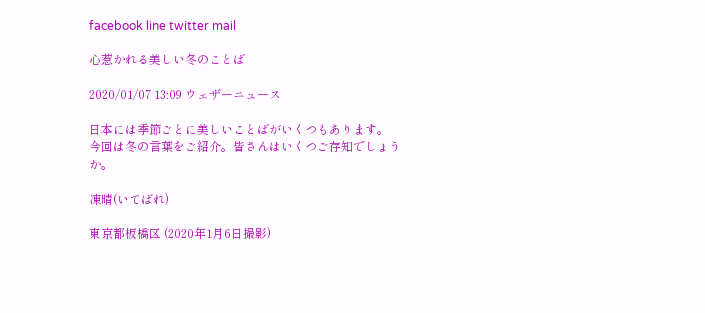facebook line twitter mail

心惹かれる美しい冬のことば

2020/01/07 13:09 ウェザーニュース

日本には季節ごとに美しいことばがいくつもあります。
今回は冬の言葉をご紹介。皆さんはいくつご存知でしょうか。

凍晴(いてばれ)

東京都板橋区 (2020年1月6日撮影)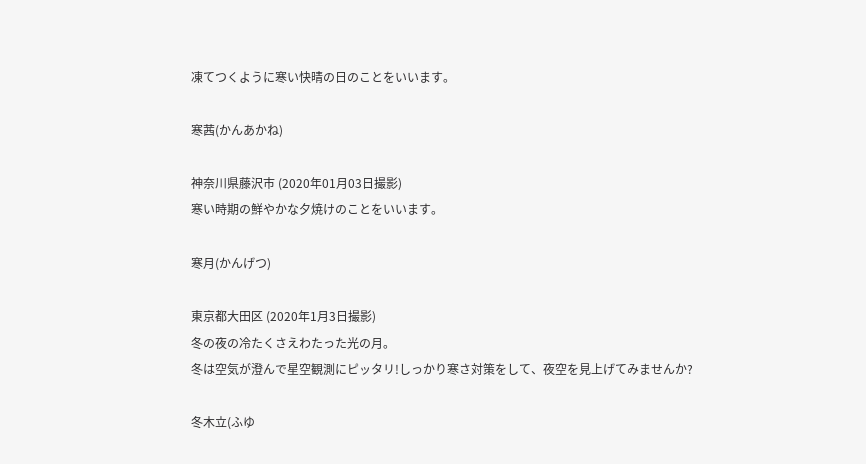凍てつくように寒い快晴の日のことをいいます。

寒茜(かんあかね)

神奈川県藤沢市 (2020年01月03日撮影)
寒い時期の鮮やかな夕焼けのことをいいます。

寒月(かんげつ)

東京都大田区 (2020年1月3日撮影)
冬の夜の冷たくさえわたった光の月。
冬は空気が澄んで星空観測にピッタリ!しっかり寒さ対策をして、夜空を見上げてみませんか?

冬木立(ふゆ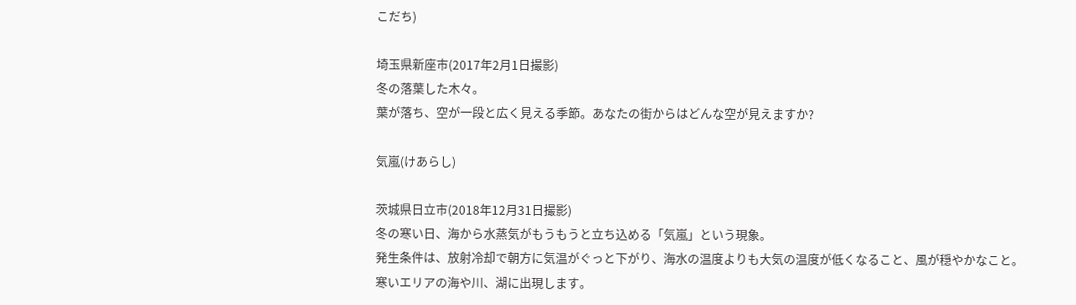こだち)

埼玉県新座市(2017年2月1日撮影)
冬の落葉した木々。
葉が落ち、空が一段と広く見える季節。あなたの街からはどんな空が見えますか?

気嵐(けあらし)

茨城県日立市(2018年12月31日撮影)
冬の寒い日、海から水蒸気がもうもうと立ち込める「気嵐」という現象。
発生条件は、放射冷却で朝方に気温がぐっと下がり、海水の温度よりも大気の温度が低くなること、風が穏やかなこと。
寒いエリアの海や川、湖に出現します。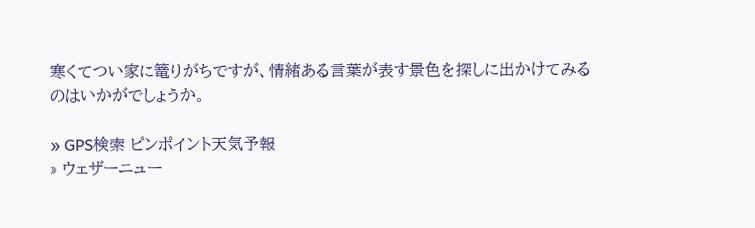寒くてつい家に篭りがちですが、情緒ある言葉が表す景色を探しに出かけてみるのはいかがでしょうか。

» GPS検索 ピンポイント天気予報
» ウェザーニュー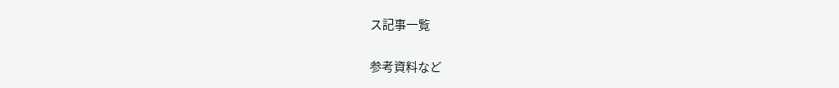ス記事一覧

参考資料など